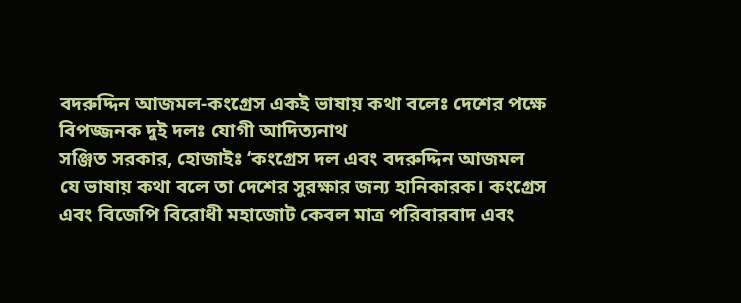বদরুদ্দিন আজমল-কংগ্ৰেস একই ভাষায় কথা বলেঃ দেশের পক্ষে বিপজ্জনক দুই দলঃ যোগী আদিত্যনাথ
সঞ্জিত সরকার, হোজাইঃ ‘কংগ্ৰেস দল এবং বদরুদ্দিন আজমল যে ভাষায় কথা বলে তা দেশের সুরক্ষার জন্য হানিকারক। কংগ্ৰেস এবং বিজেপি বিরোধী মহাজোট কেবল মাত্ৰ পরিবারবাদ এবং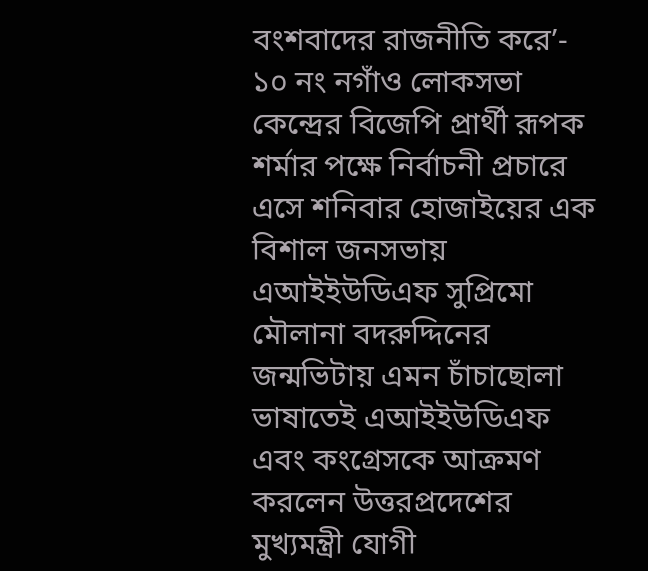বংশবাদের রাজনীতি করে’- ১০ নং নগাঁও লোকসভা কেন্দ্ৰের বিজেপি প্ৰাৰ্থী রূপক শৰ্মার পক্ষে নিৰ্বাচনী প্ৰচারে এসে শনিবার হোজাইয়ের এক বিশাল জনসভায় এআইইউডিএফ সুপ্ৰিমো মৌলানা বদরুদ্দিনের জন্মভিটায় এমন চাঁচাছোলা ভাষাতেই এআইইউডিএফ এবং কংগ্ৰেসকে আক্ৰমণ করলেন উত্তরপ্ৰদেশের মুখ্যমন্ত্ৰী যোগী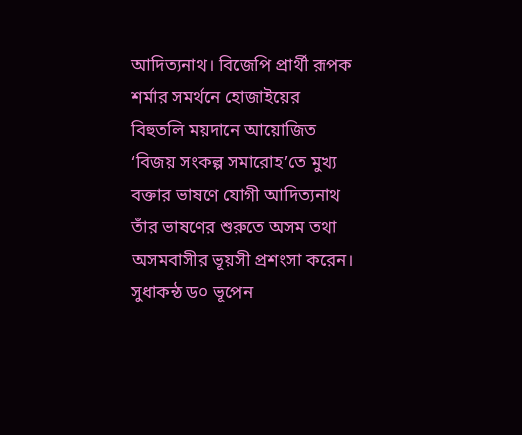আদিত্যনাথ। বিজেপি প্ৰাৰ্থী রূপক শৰ্মার সমৰ্থনে হোজাইয়ের বিহুতলি ময়দানে আয়োজিত ‘বিজয় সংকল্প সমারোহ’তে মুখ্য বক্তার ভাষণে যোগী আদিত্যনাথ তাঁর ভাষণের শুরুতে অসম তথা অসমবাসীর ভূয়সী প্ৰশংসা করেন। সুধাকন্ঠ ড০ ভূপেন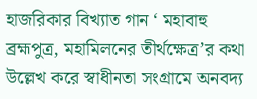হাজরিকার বিখ্যাত গান ‘ মহাবাহু ব্ৰহ্মপুত্ৰ, মহামিলনের তীৰ্থক্ষেত্ৰ’র কথা উল্লেখ করে স্বাধীনতা সংগ্ৰামে অনবদ্য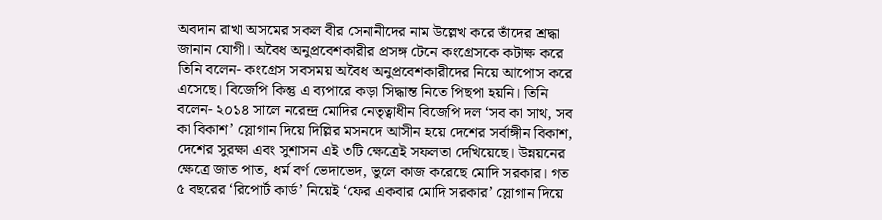অবদান রাখা অসমের সকল বীর সেনানীদের নাম উল্লেখ করে তাঁদের শ্ৰদ্ধা জানান যোগী। অবৈধ অনুপ্ৰবেশকারীর প্ৰসঙ্গ টেনে কংগ্ৰেসকে কটাক্ষ করে তিনি বলেন- কংগ্ৰেস সবসময় অবৈধ অনুপ্ৰবেশকারীদের নিয়ে আপোস করে এসেছে। বিজেপি কিন্তু এ ব্যপারে কড়া সিদ্ধান্ত নিতে পিছপা হয়নি। তিনি বলেন- ২০১৪ সালে নরেন্দ্ৰ মোদির নেতৃত্বাধীন বিজেপি দল ‘সব কা সাথ, সব কা বিকাশ’ স্লোগান দিয়ে দিল্লির মসনদে আসীন হয়ে দেশের সৰ্বাঙ্গীন বিকাশ, দেশের সুরক্ষা এবং সুশাসন এই ৩টি ক্ষেত্ৰেই সফলতা দেখিয়েছে। উন্নয়নের ক্ষেত্ৰে জাত পাত, ধৰ্ম বৰ্ণ ভেদাভেদ, ভুলে কাজ করেছে মোদি সরকার। গত ৫ বছরের ‘রিপোৰ্ট কাৰ্ড’ নিয়েই ‘ফের একবার মোদি সরকার’ স্লোগান দিয়ে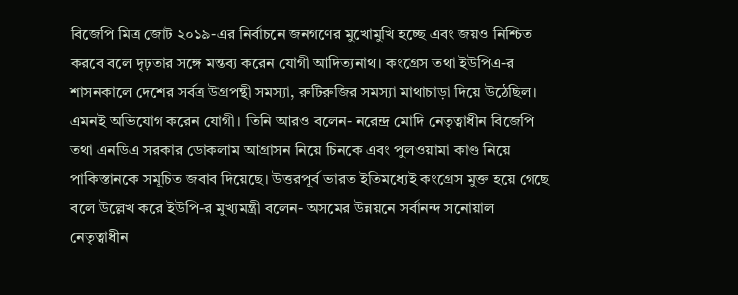বিজেপি মিত্ৰ জোট ২০১৯-এর নিৰ্বাচনে জনগণের মুখোমুখি হচ্ছে এবং জয়ও নিশ্চিত করবে বলে দৃঢ়তার সঙ্গে মন্তব্য করেন যোগী আদিত্যনাথ। কংগ্ৰেস তথা ইউপিএ-র শাসনকালে দেশের সৰ্বত্ৰ উগ্ৰপন্থী সমস্যা, রুটিরুজির সমস্যা মাথাচাড়া দিয়ে উঠেছিল। এমনই অভিযোগ করেন যোগী। তিনি আরও বলেন- নরেন্দ্ৰ মোদি নেতৃত্বাধীন বিজেপি তথা এনডিএ সরকার ডোকলাম আগ্ৰাসন নিয়ে চিনকে এবং পুলওয়ামা কাণ্ড নিয়ে পাকিস্তানকে সমূচিত জবাব দিয়েছে। উত্তরপূৰ্ব ভারত ইতিমধ্যেই কংগ্ৰেস মুক্ত হয়ে গেছে বলে উল্লেখ করে ইউপি-র মুখ্যমন্ত্ৰী বলেন- অসমের উন্নয়নে সৰ্বানন্দ সনোয়াল নেতৃত্বাধীন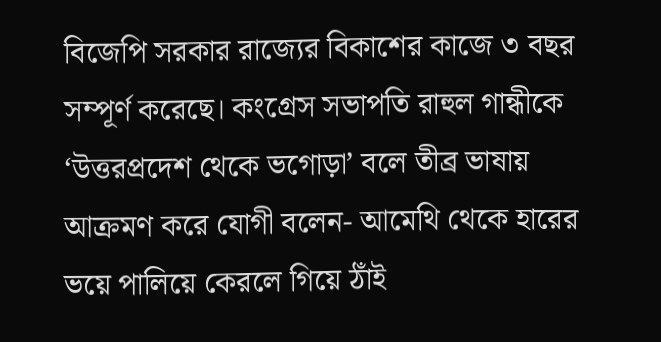বিজেপি সরকার রাজ্যের বিকাশের কাজে ৩ বছর সম্পূৰ্ণ করেছে। কংগ্ৰেস সভাপতি রাহুল গান্ধীকে ‘উত্তরপ্ৰদেশ থেকে ভগোড়া’ বলে তীব্ৰ ভাষায় আক্ৰমণ করে যোগী বলেন- আমেথি থেকে হারের ভয়ে পালিয়ে কেরলে গিয়ে ঠাঁই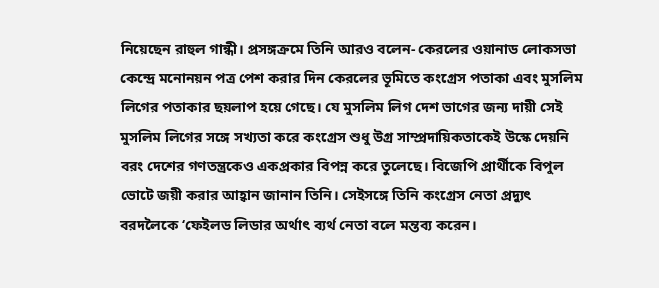নিয়েছেন রাহুল গান্ধী। প্ৰসঙ্গক্ৰমে তিনি আরও বলেন- কেরলের ওয়ানাড লোকসভা কেন্দ্ৰে মনোনয়ন পত্ৰ পেশ করার দিন কেরলের ভূমিতে কংগ্ৰেস পতাকা এবং মুসলিম লিগের পতাকার ছয়লাপ হয়ে গেছে। যে মুসলিম লিগ দেশ ভাগের জন্য দায়ী সেই মুসলিম লিগের সঙ্গে সখ্যতা করে কংগ্ৰেস শুধু উগ্ৰ সাম্প্ৰদায়িকতাকেই উস্কে দেয়নি বরং দেশের গণতন্ত্ৰকেও একপ্ৰকার বিপন্ন করে তুলেছে। বিজেপি প্ৰাৰ্থীকে বিপুল ভোটে জয়ী করার আহ্বান জানান তিনি। সেইসঙ্গে তিনি কংগ্ৰেস নেতা প্ৰদ্যুৎ বরদলৈকে ‘ফেইলড লিডার অৰ্থাৎ ব্যৰ্থ নেতা বলে মন্তব্য করেন।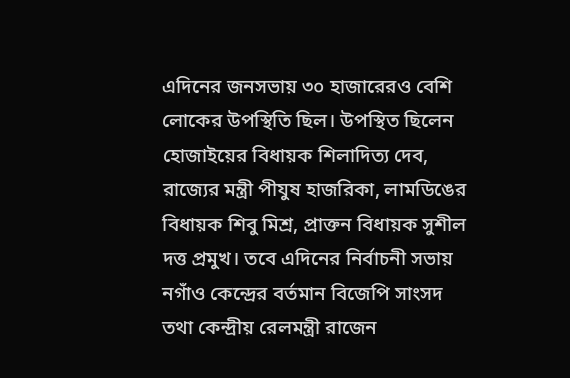এদিনের জনসভায় ৩০ হাজারেরও বেশি লোকের উপস্থিতি ছিল। উপস্থিত ছিলেন হোজাইয়ের বিধায়ক শিলাদিত্য দেব, রাজ্যের মন্ত্ৰী পীযুষ হাজরিকা, লামডিঙের বিধায়ক শিবু মিশ্ৰ, প্ৰাক্তন বিধায়ক সুশীল দত্ত প্ৰমুখ। তবে এদিনের নিৰ্বাচনী সভায় নগাঁও কেন্দ্ৰের বৰ্তমান বিজেপি সাংসদ তথা কেন্দ্ৰীয় রেলমন্ত্ৰী রাজেন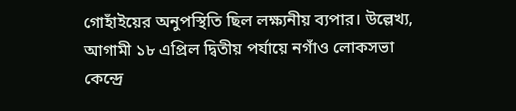গোহাঁইয়ের অনুপস্থিতি ছিল লক্ষ্যনীয় ব্যপার। উল্লেখ্য, আগামী ১৮ এপ্ৰিল দ্বিতীয় পৰ্যায়ে নগাঁও লোকসভা কেন্দ্ৰে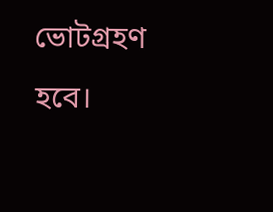ভোটগ্ৰহণ হবে।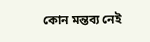কোন মন্তব্য নেই